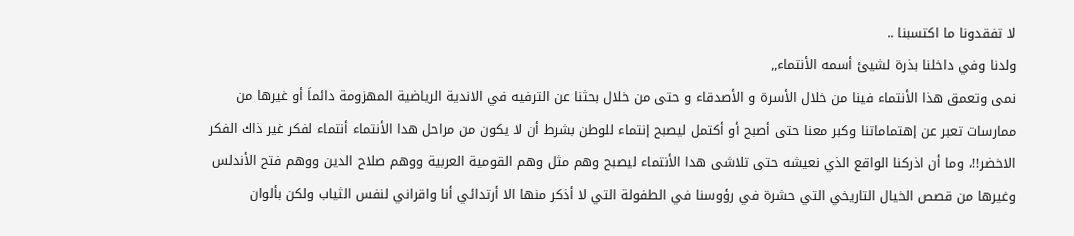لا تفقدونا ما اكتسبنا ..
ولدنا وفي داخلنا بذرة لشيئ أسمه الأنتماء,,
نمى وتعمق هذا الأنتماء فينا من خلال الأسرة و الأصدقاء و حتى من خلال بحثنا عن الترفيه في الاندية الرياضية المهزومة دائماَ أو غيرها من ممارسات تعبر عن إهتماماتنا وكبر معنا حتى أصبح أو أكتمل ليصبح إنتماء للوطن بشرط أن لا يكون من مراحل هدا الأنتماء أنتماء لفكر غير ذاك الفكر الاخضر!!، وما أن اذركنا الواقع الذي نعيشه حتى تلاشى هدا الأنتماء ليصبح وهم مثل وهم القومية العربية ووهم صلاح الدين ووهم فتح الأندلس وغيرها من قصص الخيال التاريخي التي حشرة في رؤوسنا في الطفولة التي لا أذكر منها الا أرتدائي أنا واقراني لنفس الثياب ولكن بألوان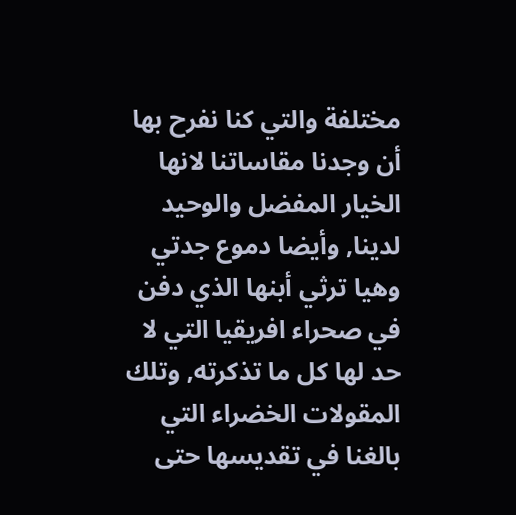مختلفة والتي كنا نفرح بها أن وجدنا مقاساتنا لانها الخيار المفضل والوحيد لدينا, وأيضا دموع جدتي وهيا ترثي أبنها الذي دفن في صحراء افريقيا التي لا حد لها كل ما تذكرته, وتلك المقولات الخضراء التي بالغنا في تقديسها حتى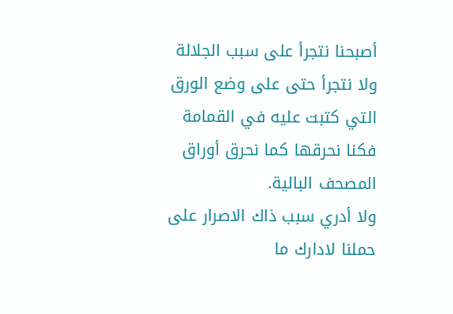أصبحنا نتجرأ على سبب الجلالة ولا نتجرأ حتى على وضع الورق التي كتبت عليه في القمامة فكنا نحرقها كما نحرق أوراق المصحف البالية.
ولا أدري سبب ذاك الاصرار على حملنا لادارك ما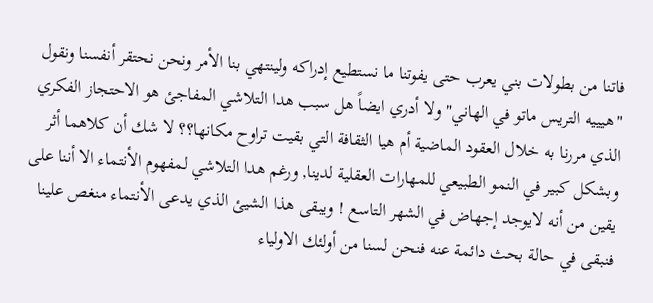فاتنا من بطولات بني يعرب حتى يفوتنا ما نستطيع إدراكه ولينتهي بنا الأمر ونحن نحتقر أنفسنا ونقول "هيييه التريس ماتو في الهاني" ولا أدري ايضاً هل سبب هدا التلاشي المفاجئ هو الاحتجاز الفكري الذي مررنا به خلال العقود الماضية أم هيا الثقافة التي بقيت تراوح مكانها؟؟ لا شك أن كلاهما أثر وبشكل كبير في النمو الطبيعي للمهارات العقلية لدينا, ورغم هدا التلاشي لمفهوم الأنتماء الا أننا على يقين من أنه لايوجد إجهاض في الشهر التاسع ! ويبقى هذا الشيئ الذي يدعى الأنتماء منغص علينا فنبقى في حالة بحث دائمة عنه فنحن لسنا من أولئك الاولياء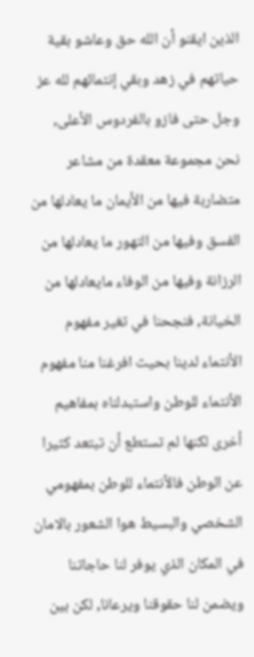الذين ايقنو أن الله حق وعاشو بقية حياتهم في زهد وبقي إنتمائهم لله عز وجل حتى فازو بالفردوس الأعلى, نحن مجموعة معقدة من مشاعر متضاربة فيها من الأيمان ما يعادلها من الفسق وفيها من التهور ما يعادلها من الرزانة وفيها من الوفاء مايعادلها من الخيانة, فنجحنا في تغير مفهوم الأنتماء لدينا بحيث افرغنا منا مفهوم الأنتماء للوطن واستبدلناه بمفاهيم أخرى لكنها لم تستطع أن تبتعد كثيرا عن الوطن فالأنتماء للوطن بمفهومي الشخصي والبسيط هوا الشعور بالامان في المكان الذي يوفر لنا حاجاتنا ويضمن لنا حقوقنا ويرعانا, لكن بين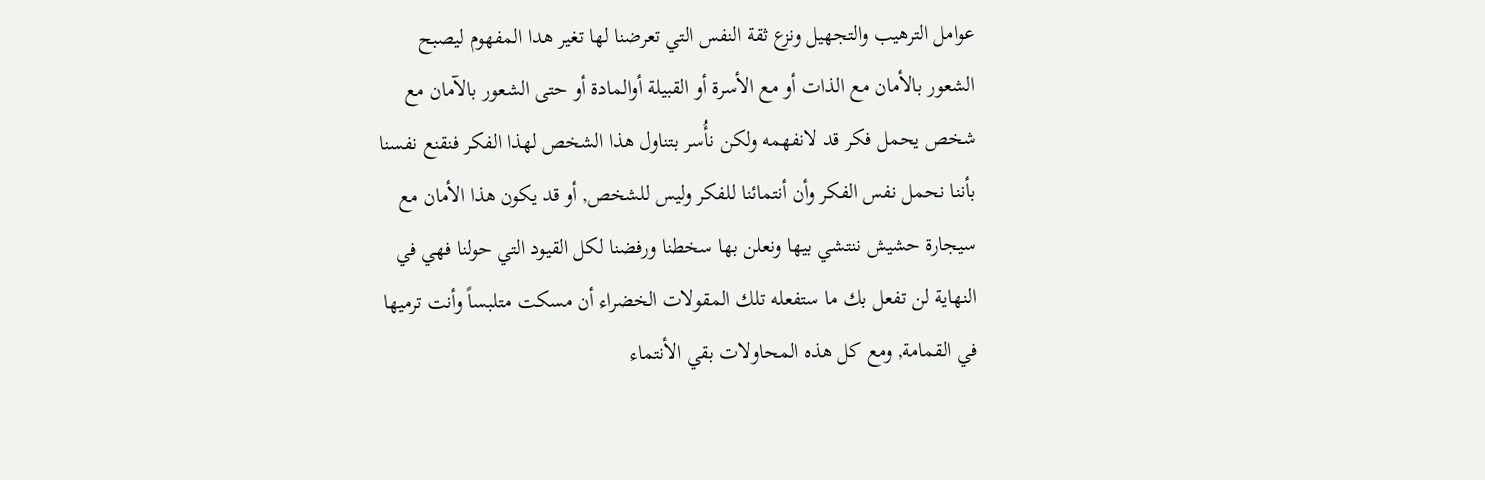عوامل الترهيب والتجهيل ونزع ثقة النفس التي تعرضنا لها تغير هدا المفهوم ليصبح الشعور بالأمان مع الذات أو مع الأسرة أو القبيلة أوالمادة أو حتى الشعور بالآمان مع شخص يحمل فكر قد لانفهمه ولكن نأُسر بتناول هذا الشخص لهذا الفكر فنقنع نفسنا بأننا نحمل نفس الفكر وأن أنتمائنا للفكر وليس للشخص, أو قد يكون هذا الأمان مع سيجارة حشيش ننتشي بيها ونعلن بها سخطنا ورفضنا لكل القيود التي حولنا فهي في النهاية لن تفعل بك ما ستفعله تلك المقولات الخضراء أن مسكت متلبساً وأنت ترميها في القمامة, ومع كل هذه المحاولات بقي الأنتماء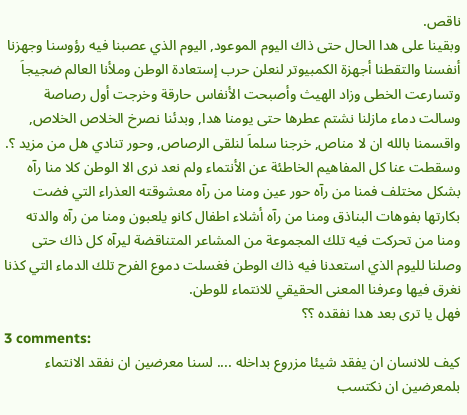ناقص.
وبقينا على هدا الحال حتى ذاك اليوم الموعود, اليوم الذي عصبنا فيه رؤوسنا وجهزنا أنفسنا والتقطنا أجهزة الكمبيوتر لنعلن حرب إستعادة الوطن وملأنا العالم ضجيجاَ وتسارعت الخطى وزاد الهيث وأصبحت الأنفاس حارقة وخرجت أول رصاصة وسالت دماء مازلنا نشتم عطرها حتى يومنا هدا, وبدئنا نصرخ الخلاص الخلاص, واقسمنا بالله ان لا مناص, خرجنا سلماَ لنلقى الرصاص, وحور تنادي هل من مزيد ؟.
وسقطت عنا كل المفاهيم الخاطئة عن الأنتماء ولم نعد نرى الا الوطن كلا منا رآه بشكل مختلف فمنا من رآه حور عين ومنا من رآه معشوقته العذراء التي فضت بكارتها بفوهات البناذق ومنا من رآه أشلاء اطفال كانو يلعبون ومنا من رآه والدته ومنا من تحركت فيه تلك المجموعة من المشاعر المتناقضة ليرآه كل ذاك حتى وصلنا لليوم الذي استعدنا فيه ذاك الوطن فغسلت دموع الفرح تلك الدماء التي كذنا نغرق فيها وعرفنا المعنى الحقيقي للانتماء للوطن.
فهل يا ترى بعد هدا نفقده ؟؟
3 comments:
كيف للانسان ان يفقد شيئا مزروع بداخله .... لسنا معرضين ان نفقد الانتماء بلمعرضين ان نكتسب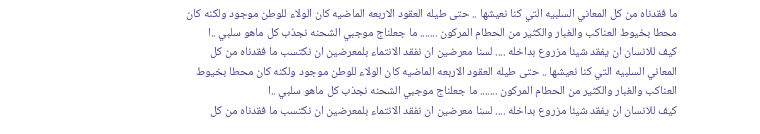ما فقدناه من كل المعاني السلبيه التي كنا نعيشها .. حتى طيله العقود الاربعه الماضيه كان الولاء للوطن موجود ولكنه كان محطا بخيوط العناكب والغبار والكثير من الحطام المركون ....... ما جعلناج موجبي الشحنه نجذب كل ماهو سلبي ..ا
كيف للانسان ان يفقد شيئا مزروع بداخله .... لسنا معرضين ان نفقد الانتماء بلمعرضين ان نكتسب ما فقدناه من كل المعاني السلبيه التي كنا نعيشها .. حتى طيله العقود الاربعه الماضيه كان الولاء للوطن موجود ولكنه كان محطا بخيوط العناكب والغبار والكثير من الحطام المركون ....... ما جعلناج موجبي الشحنه نجذب كل ماهو سلبي ..ا
كيف للانسان ان يفقد شيئا مزروع بداخله .... لسنا معرضين ان نفقد الانتماء بلمعرضين ان نكتسب ما فقدناه من كل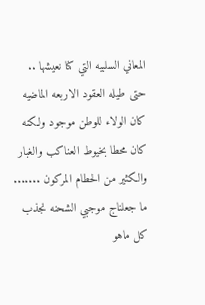المعاني السلبيه التي كنا نعيشها .. حتى طيله العقود الاربعه الماضيه كان الولاء للوطن موجود ولكنه كان محطا بخيوط العناكب والغبار والكثير من الحطام المركون ....... ما جعلناج موجبي الشحنه نجذب كل ماهو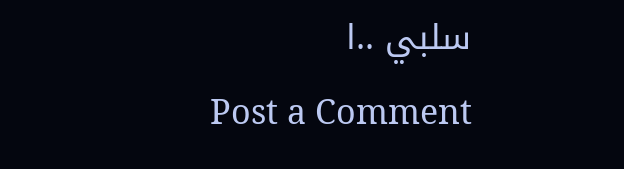سلبي ..ا
Post a Comment